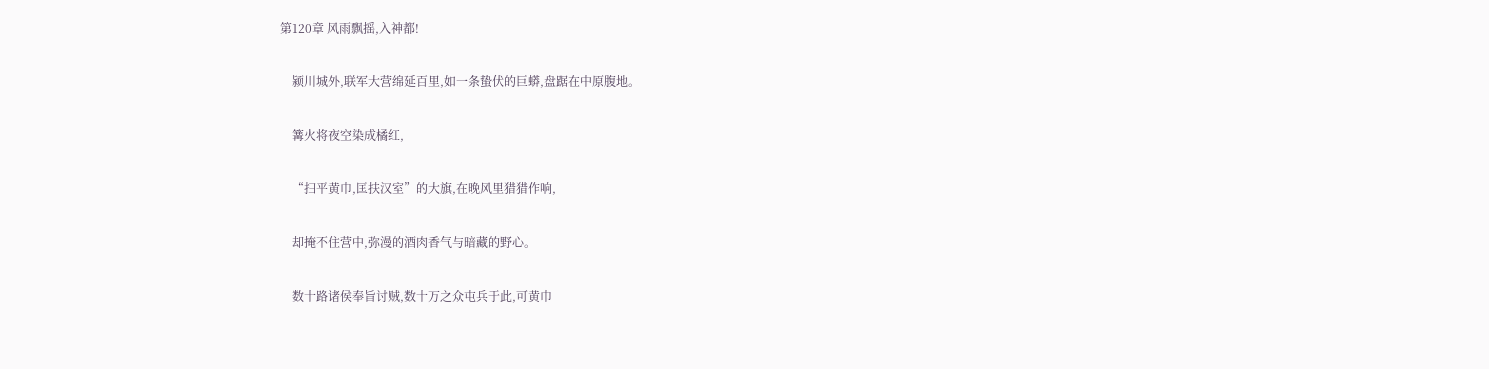第120章 风雨飘摇,入神都!

    颍川城外,联军大营绵延百里,如一条蛰伏的巨蟒,盘踞在中原腹地。

    篝火将夜空染成橘红,

    “扫平黄巾,匡扶汉室”的大旗,在晚风里猎猎作响,

    却掩不住营中,弥漫的酒肉香气与暗藏的野心。

    数十路诸侯奉旨讨贼,数十万之众屯兵于此,可黄巾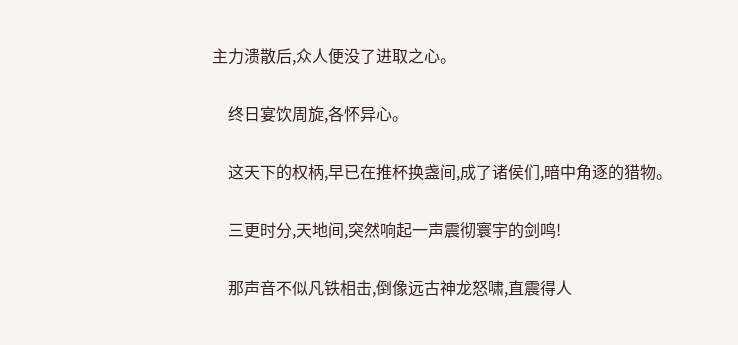主力溃散后,众人便没了进取之心。

    终日宴饮周旋,各怀异心。

    这天下的权柄,早已在推杯换盏间,成了诸侯们,暗中角逐的猎物。

    三更时分,天地间,突然响起一声震彻寰宇的剑鸣!

    那声音不似凡铁相击,倒像远古神龙怒啸,直震得人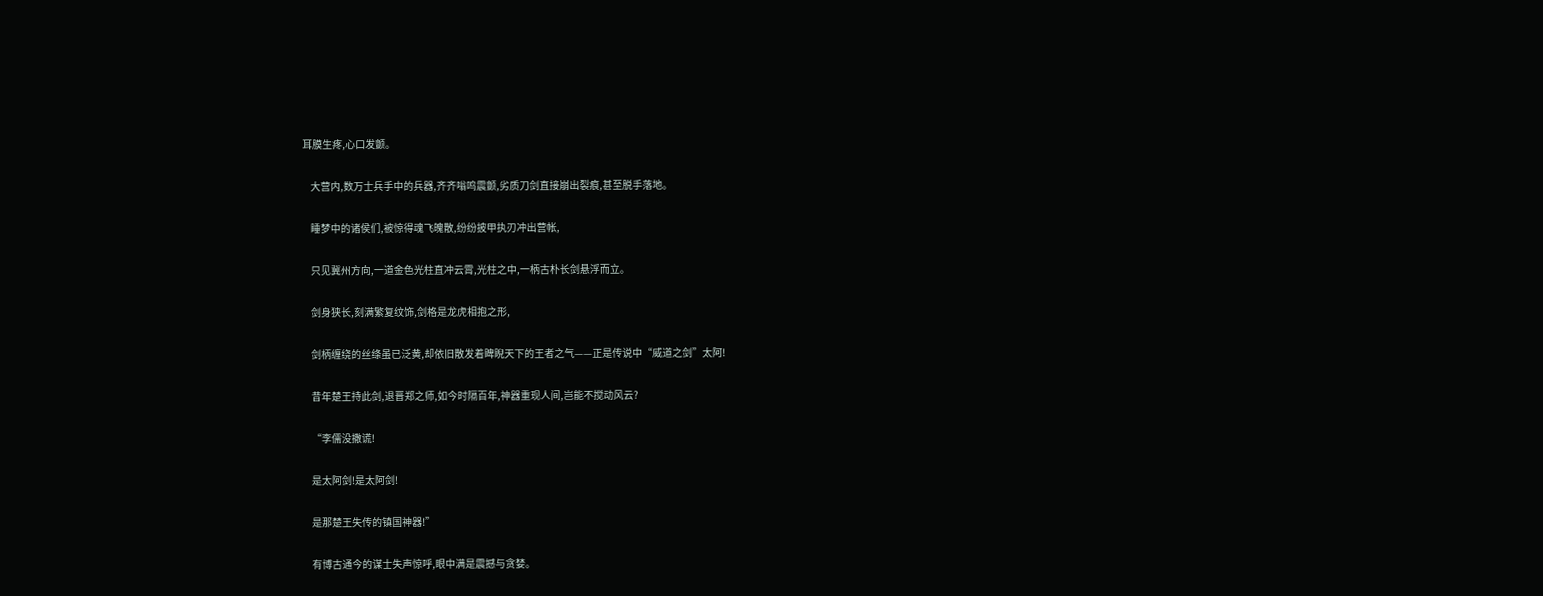耳膜生疼,心口发颤。

    大营内,数万士兵手中的兵器,齐齐嗡鸣震颤,劣质刀剑直接崩出裂痕,甚至脱手落地。

    睡梦中的诸侯们,被惊得魂飞魄散,纷纷披甲执刃冲出营帐,

    只见冀州方向,一道金色光柱直冲云霄,光柱之中,一柄古朴长剑悬浮而立。

    剑身狭长,刻满繁复纹饰,剑格是龙虎相抱之形,

    剑柄缠绕的丝绦虽已泛黄,却依旧散发着睥睨天下的王者之气——正是传说中“威道之剑”太阿!

    昔年楚王持此剑,退晋郑之师,如今时隔百年,神器重现人间,岂能不搅动风云?

    “李儒没撒谎!

    是太阿剑!是太阿剑!

    是那楚王失传的镇国神器!”

    有博古通今的谋士失声惊呼,眼中满是震撼与贪婪。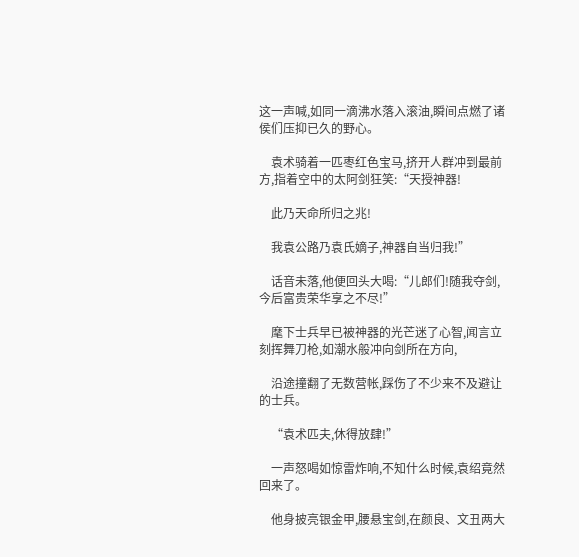这一声喊,如同一滴沸水落入滚油,瞬间点燃了诸侯们压抑已久的野心。

    袁术骑着一匹枣红色宝马,挤开人群冲到最前方,指着空中的太阿剑狂笑:“天授神器!

    此乃天命所归之兆!

    我袁公路乃袁氏嫡子,神器自当归我!”

    话音未落,他便回头大喝:“儿郎们!随我夺剑,今后富贵荣华享之不尽!”

    麾下士兵早已被神器的光芒迷了心智,闻言立刻挥舞刀枪,如潮水般冲向剑所在方向,

    沿途撞翻了无数营帐,踩伤了不少来不及避让的士兵。

    “袁术匹夫,休得放肆!”

    一声怒喝如惊雷炸响,不知什么时候,袁绍竟然回来了。

    他身披亮银金甲,腰悬宝剑,在颜良、文丑两大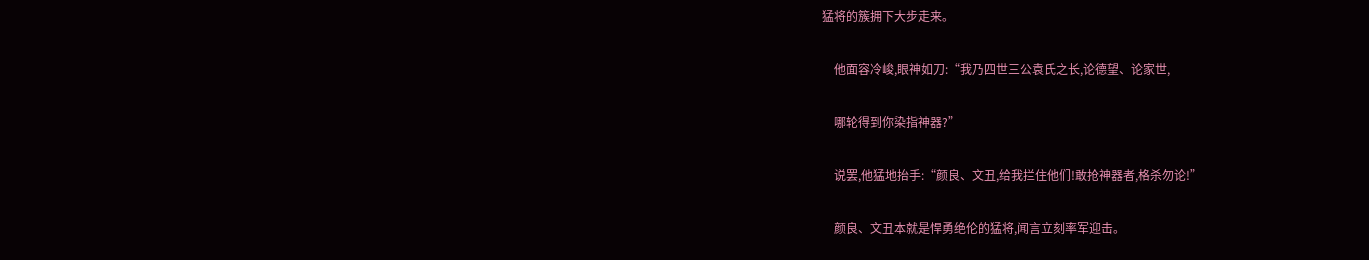猛将的簇拥下大步走来。

    他面容冷峻,眼神如刀:“我乃四世三公袁氏之长,论德望、论家世,

    哪轮得到你染指神器?”

    说罢,他猛地抬手:“颜良、文丑,给我拦住他们!敢抢神器者,格杀勿论!”

    颜良、文丑本就是悍勇绝伦的猛将,闻言立刻率军迎击。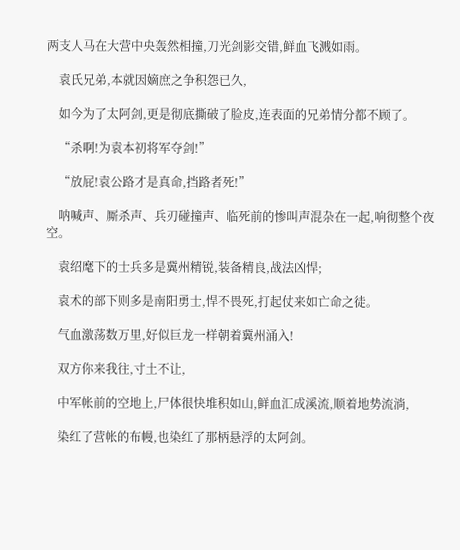两支人马在大营中央轰然相撞,刀光剑影交错,鲜血飞溅如雨。

    袁氏兄弟,本就因嫡庶之争积怨已久,

    如今为了太阿剑,更是彻底撕破了脸皮,连表面的兄弟情分都不顾了。

    “杀啊!为袁本初将军夺剑!”

    “放屁!袁公路才是真命,挡路者死!”

    呐喊声、厮杀声、兵刃碰撞声、临死前的惨叫声混杂在一起,响彻整个夜空。

    袁绍麾下的士兵多是冀州精锐,装备精良,战法凶悍;

    袁术的部下则多是南阳勇士,悍不畏死,打起仗来如亡命之徒。

    气血激荡数万里,好似巨龙一样朝着冀州涌入!

    双方你来我往,寸土不让,

    中军帐前的空地上,尸体很快堆积如山,鲜血汇成溪流,顺着地势流淌,

    染红了营帐的布幔,也染红了那柄悬浮的太阿剑。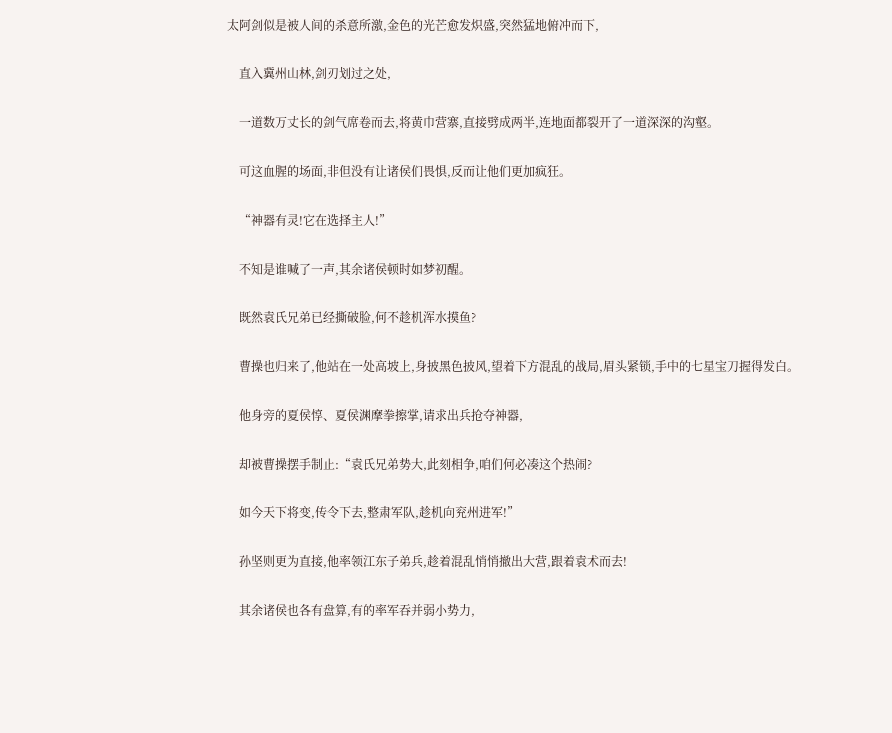太阿剑似是被人间的杀意所激,金色的光芒愈发炽盛,突然猛地俯冲而下,

    直入冀州山林,剑刃划过之处,

    一道数万丈长的剑气席卷而去,将黄巾营寨,直接劈成两半,连地面都裂开了一道深深的沟壑。

    可这血腥的场面,非但没有让诸侯们畏惧,反而让他们更加疯狂。

    “神器有灵!它在选择主人!”

    不知是谁喊了一声,其余诸侯顿时如梦初醒。

    既然袁氏兄弟已经撕破脸,何不趁机浑水摸鱼?

    曹操也归来了,他站在一处高坡上,身披黑色披风,望着下方混乱的战局,眉头紧锁,手中的七星宝刀握得发白。

    他身旁的夏侯惇、夏侯渊摩拳擦掌,请求出兵抢夺神器,

    却被曹操摆手制止:“袁氏兄弟势大,此刻相争,咱们何必凑这个热闹?

    如今天下将变,传令下去,整肃军队,趁机向兖州进军!”

    孙坚则更为直接,他率领江东子弟兵,趁着混乱悄悄撤出大营,跟着袁术而去!

    其余诸侯也各有盘算,有的率军吞并弱小势力,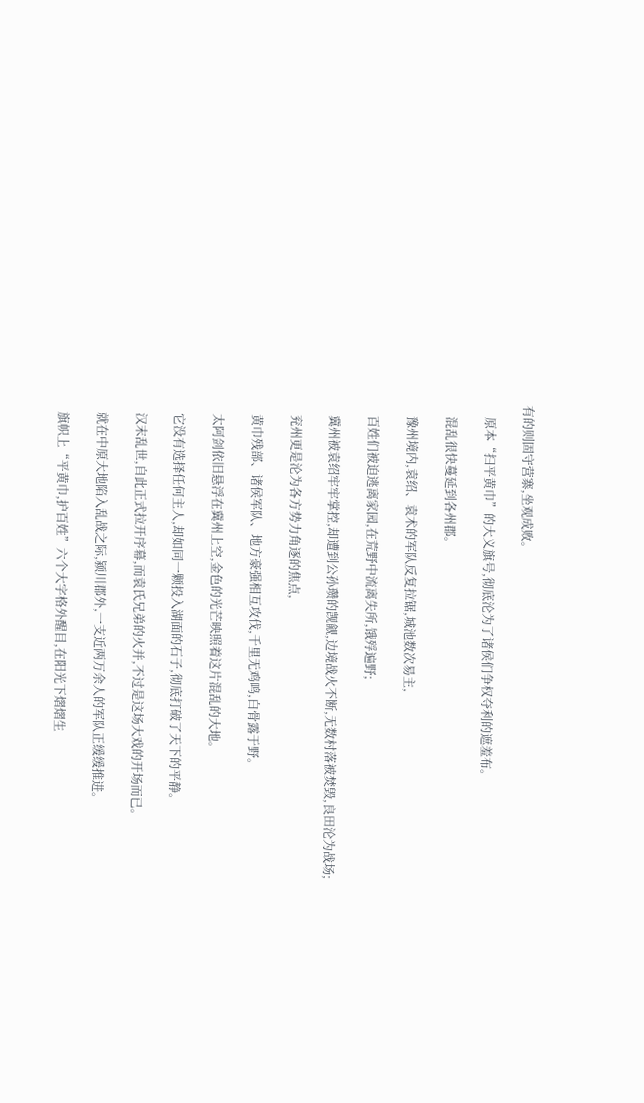有的则固守营寨,坐观成败。

    原本“扫平黄巾”的大义旗号,彻底沦为了诸侯们争权夺利的遮羞布。

    混乱很快蔓延到各州郡。

    豫州境内,袁绍、袁术的军队反复拉锯,城池数次易主,

    百姓们被迫逃离家园,在荒野中流离失所,饿殍遍野;

    冀州被袁绍牢牢掌控,却遭到公孙瓒的觊觎,边境战火不断,无数村落被焚毁,良田沦为战场;

    兖州更是沦为各方势力角逐的焦点,

    黄巾残部、诸侯军队、地方豪强相互攻伐,千里无鸡鸣,白骨露于野。

    太阿剑依旧悬浮在冀州上空,金色的光芒映照着这片混乱的大地。

    它没有选择任何主人,却如同一颗投入湖面的石子,彻底打破了天下的平静。

    汉末乱世,自此正式拉开序幕,而袁氏兄弟的火并,不过是这场大戏的开场而已。

    就在中原大地陷入乱战之际,颍川郡外,一支近两万余人的军队正缓缓推进。

    旗帜上“平黄巾,护百姓”六个大字格外醒目,在阳光下熠熠生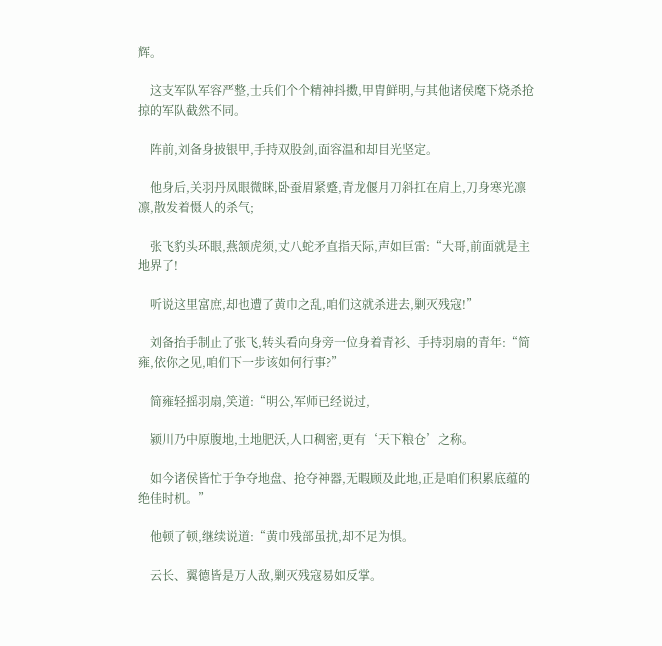辉。

    这支军队军容严整,士兵们个个精神抖擞,甲胄鲜明,与其他诸侯麾下烧杀抢掠的军队截然不同。

    阵前,刘备身披银甲,手持双股剑,面容温和却目光坚定。

    他身后,关羽丹凤眼微眯,卧蚕眉紧蹙,青龙偃月刀斜扛在肩上,刀身寒光凛凛,散发着慑人的杀气;

    张飞豹头环眼,燕颔虎须,丈八蛇矛直指天际,声如巨雷:“大哥,前面就是主地界了!

    听说这里富庶,却也遭了黄巾之乱,咱们这就杀进去,剿灭残寇!”

    刘备抬手制止了张飞,转头看向身旁一位身着青衫、手持羽扇的青年:“简雍,依你之见,咱们下一步该如何行事?”

    简雍轻摇羽扇,笑道:“明公,军师已经说过,

    颍川乃中原腹地,土地肥沃,人口稠密,更有‘天下粮仓’之称。

    如今诸侯皆忙于争夺地盘、抢夺神器,无暇顾及此地,正是咱们积累底蕴的绝佳时机。”

    他顿了顿,继续说道:“黄巾残部虽扰,却不足为惧。

    云长、翼德皆是万人敌,剿灭残寇易如反掌。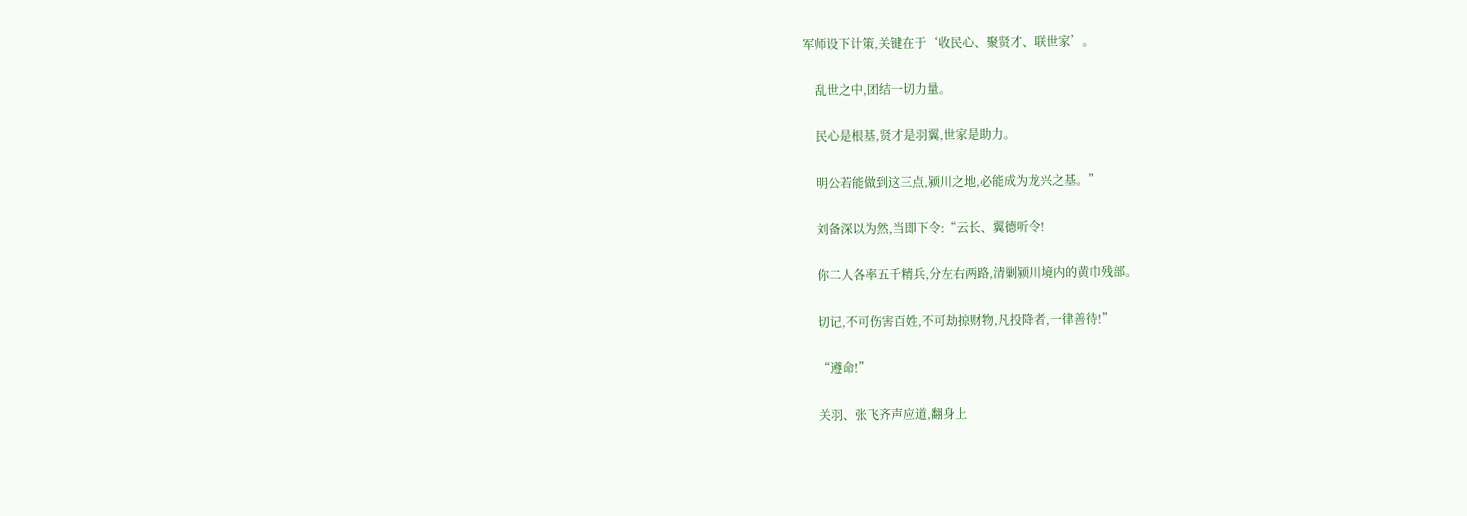军师设下计策,关键在于‘收民心、聚贤才、联世家’。

    乱世之中,团结一切力量。

    民心是根基,贤才是羽翼,世家是助力。

    明公若能做到这三点,颍川之地,必能成为龙兴之基。”

    刘备深以为然,当即下令:“云长、翼德听令!

    你二人各率五千精兵,分左右两路,清剿颍川境内的黄巾残部。

    切记,不可伤害百姓,不可劫掠财物,凡投降者,一律善待!”

    “遵命!”

    关羽、张飞齐声应道,翻身上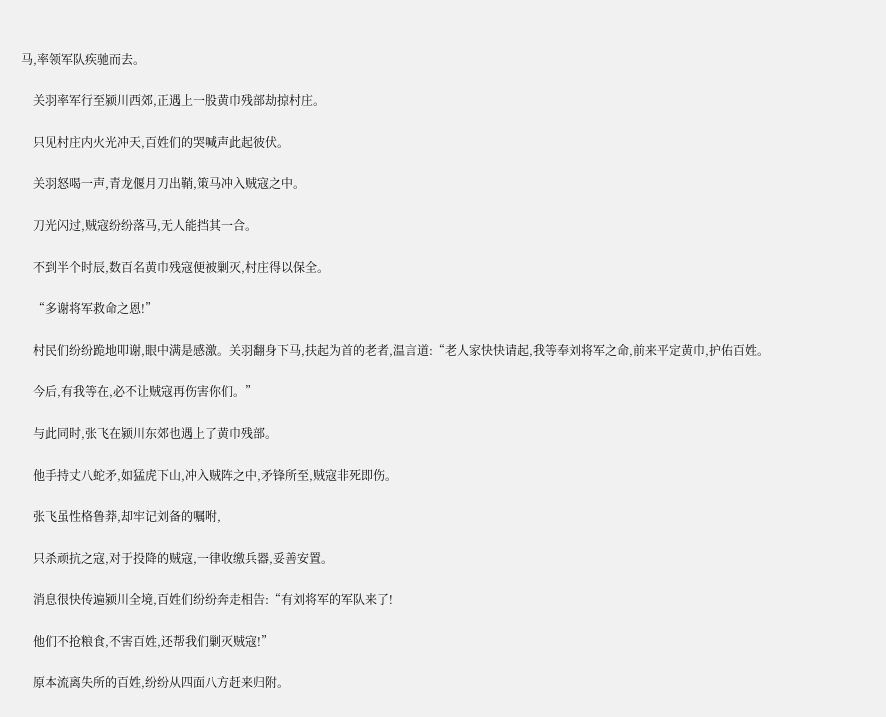马,率领军队疾驰而去。

    关羽率军行至颍川西郊,正遇上一股黄巾残部劫掠村庄。

    只见村庄内火光冲天,百姓们的哭喊声此起彼伏。

    关羽怒喝一声,青龙偃月刀出鞘,策马冲入贼寇之中。

    刀光闪过,贼寇纷纷落马,无人能挡其一合。

    不到半个时辰,数百名黄巾残寇便被剿灭,村庄得以保全。

    “多谢将军救命之恩!”

    村民们纷纷跪地叩谢,眼中满是感激。关羽翻身下马,扶起为首的老者,温言道:“老人家快快请起,我等奉刘将军之命,前来平定黄巾,护佑百姓。

    今后,有我等在,必不让贼寇再伤害你们。”

    与此同时,张飞在颍川东郊也遇上了黄巾残部。

    他手持丈八蛇矛,如猛虎下山,冲入贼阵之中,矛锋所至,贼寇非死即伤。

    张飞虽性格鲁莽,却牢记刘备的嘱咐,

    只杀顽抗之寇,对于投降的贼寇,一律收缴兵器,妥善安置。

    消息很快传遍颍川全境,百姓们纷纷奔走相告:“有刘将军的军队来了!

    他们不抢粮食,不害百姓,还帮我们剿灭贼寇!”

    原本流离失所的百姓,纷纷从四面八方赶来归附。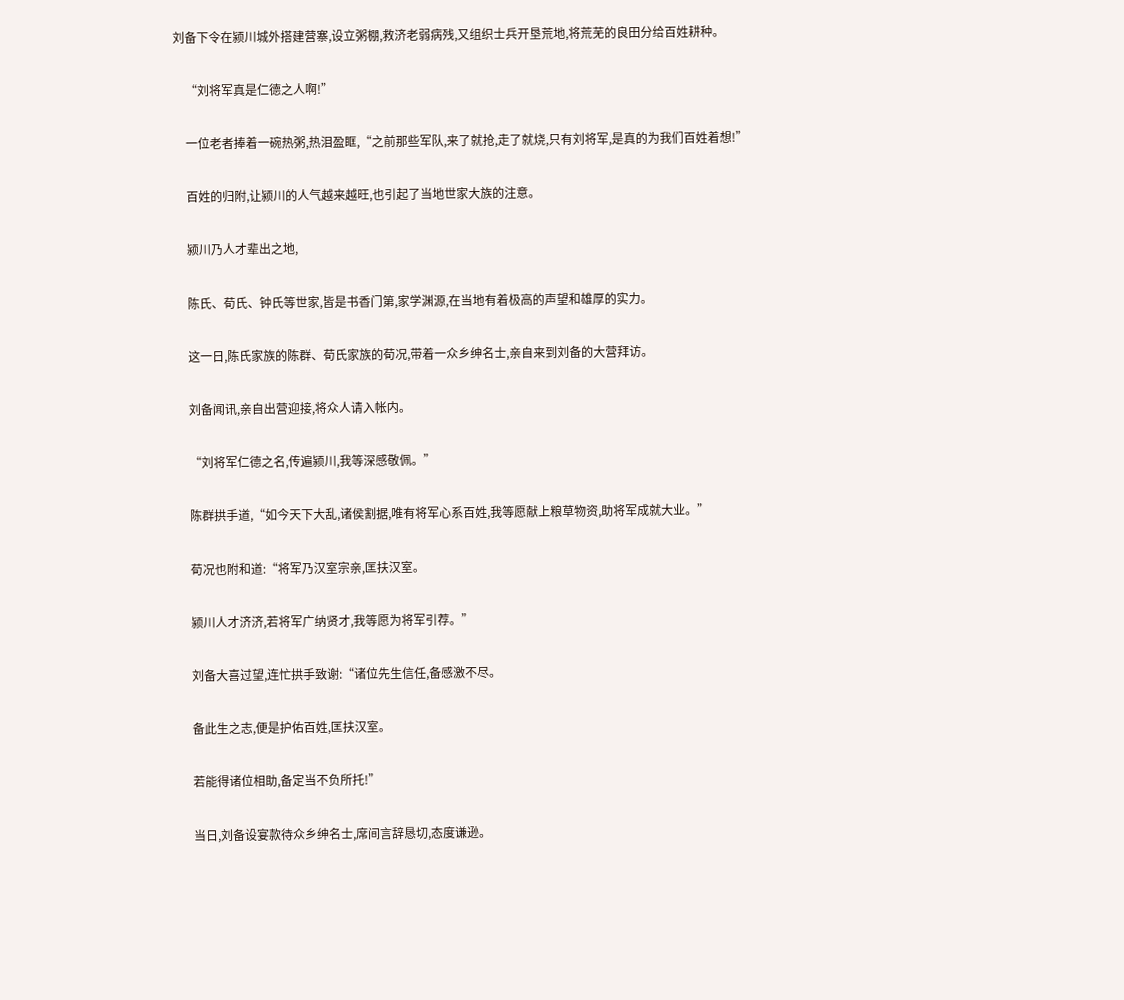刘备下令在颍川城外搭建营寨,设立粥棚,救济老弱病残,又组织士兵开垦荒地,将荒芜的良田分给百姓耕种。

    “刘将军真是仁德之人啊!”

    一位老者捧着一碗热粥,热泪盈眶,“之前那些军队,来了就抢,走了就烧,只有刘将军,是真的为我们百姓着想!”

    百姓的归附,让颍川的人气越来越旺,也引起了当地世家大族的注意。

    颍川乃人才辈出之地,

    陈氏、荀氏、钟氏等世家,皆是书香门第,家学渊源,在当地有着极高的声望和雄厚的实力。

    这一日,陈氏家族的陈群、荀氏家族的荀况,带着一众乡绅名士,亲自来到刘备的大营拜访。

    刘备闻讯,亲自出营迎接,将众人请入帐内。

    “刘将军仁德之名,传遍颍川,我等深感敬佩。”

    陈群拱手道,“如今天下大乱,诸侯割据,唯有将军心系百姓,我等愿献上粮草物资,助将军成就大业。”

    荀况也附和道:“将军乃汉室宗亲,匡扶汉室。

    颍川人才济济,若将军广纳贤才,我等愿为将军引荐。”

    刘备大喜过望,连忙拱手致谢:“诸位先生信任,备感激不尽。

    备此生之志,便是护佑百姓,匡扶汉室。

    若能得诸位相助,备定当不负所托!”

    当日,刘备设宴款待众乡绅名士,席间言辞恳切,态度谦逊。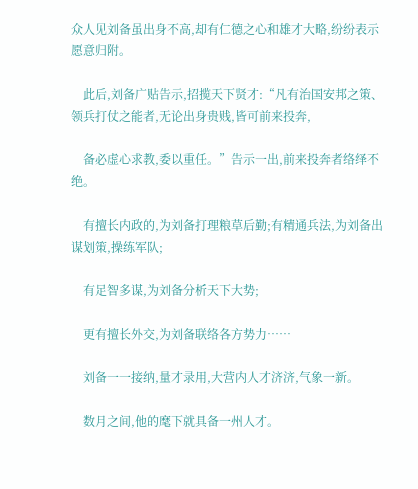众人见刘备虽出身不高,却有仁德之心和雄才大略,纷纷表示愿意归附。

    此后,刘备广贴告示,招揽天下贤才:“凡有治国安邦之策、领兵打仗之能者,无论出身贵贱,皆可前来投奔,

    备必虚心求教,委以重任。”告示一出,前来投奔者络绎不绝。

    有擅长内政的,为刘备打理粮草后勤;有精通兵法,为刘备出谋划策,操练军队;

    有足智多谋,为刘备分析天下大势;

    更有擅长外交,为刘备联络各方势力……

    刘备一一接纳,量才录用,大营内人才济济,气象一新。

    数月之间,他的麾下就具备一州人才。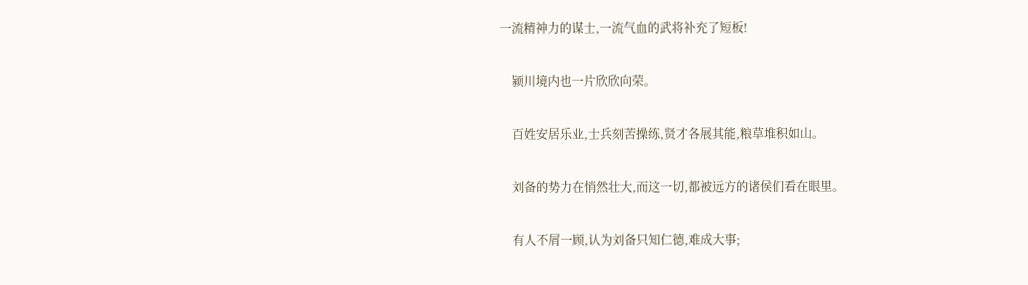一流精神力的谋士,一流气血的武将补充了短板!

    颍川境内也一片欣欣向荣。

    百姓安居乐业,士兵刻苦操练,贤才各展其能,粮草堆积如山。

    刘备的势力在悄然壮大,而这一切,都被远方的诸侯们看在眼里。

    有人不屑一顾,认为刘备只知仁德,难成大事;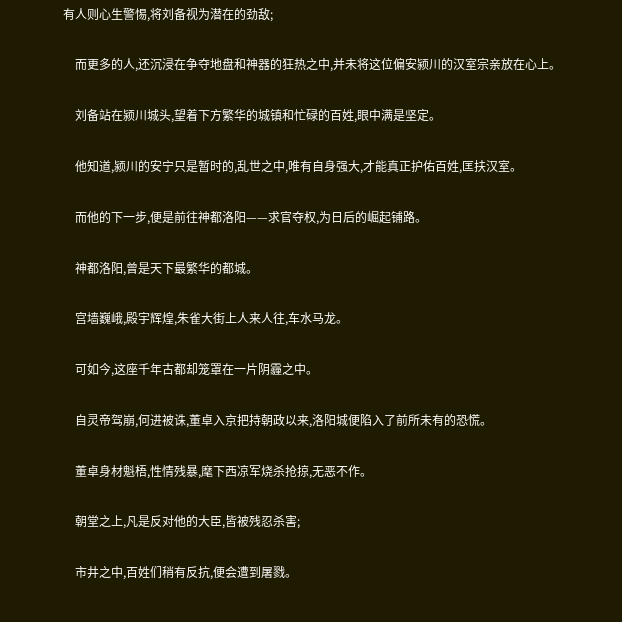有人则心生警惕,将刘备视为潜在的劲敌;

    而更多的人,还沉浸在争夺地盘和神器的狂热之中,并未将这位偏安颍川的汉室宗亲放在心上。

    刘备站在颍川城头,望着下方繁华的城镇和忙碌的百姓,眼中满是坚定。

    他知道,颍川的安宁只是暂时的,乱世之中,唯有自身强大,才能真正护佑百姓,匡扶汉室。

    而他的下一步,便是前往神都洛阳——求官夺权,为日后的崛起铺路。

    神都洛阳,曾是天下最繁华的都城。

    宫墙巍峨,殿宇辉煌,朱雀大街上人来人往,车水马龙。

    可如今,这座千年古都却笼罩在一片阴霾之中。

    自灵帝驾崩,何进被诛,董卓入京把持朝政以来,洛阳城便陷入了前所未有的恐慌。

    董卓身材魁梧,性情残暴,麾下西凉军烧杀抢掠,无恶不作。

    朝堂之上,凡是反对他的大臣,皆被残忍杀害;

    市井之中,百姓们稍有反抗,便会遭到屠戮。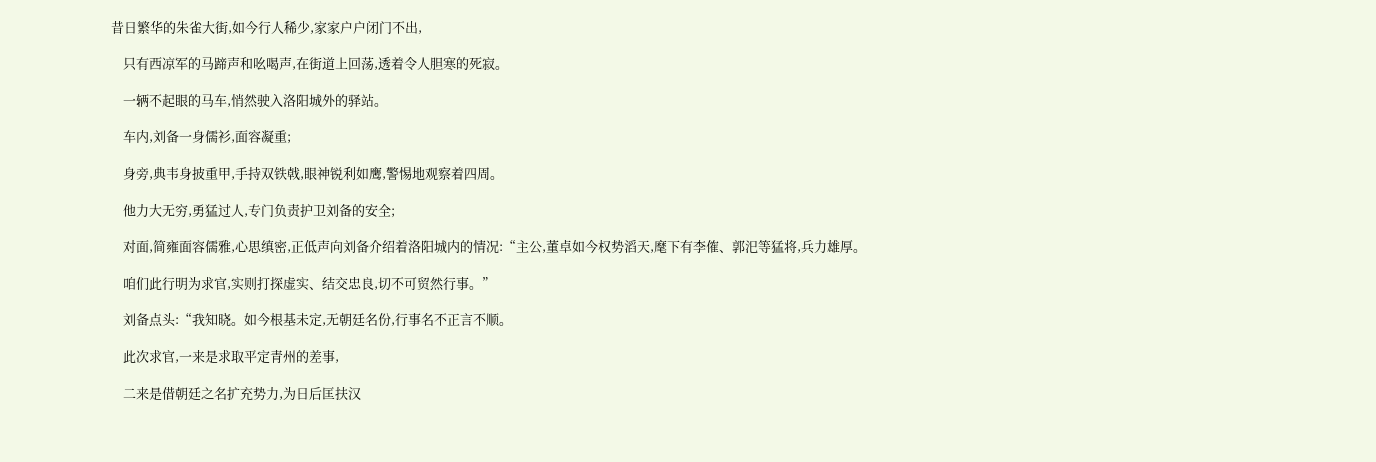昔日繁华的朱雀大街,如今行人稀少,家家户户闭门不出,

    只有西凉军的马蹄声和吆喝声,在街道上回荡,透着令人胆寒的死寂。

    一辆不起眼的马车,悄然驶入洛阳城外的驿站。

    车内,刘备一身儒衫,面容凝重;

    身旁,典韦身披重甲,手持双铁戟,眼神锐利如鹰,警惕地观察着四周。

    他力大无穷,勇猛过人,专门负责护卫刘备的安全;

    对面,简雍面容儒雅,心思缜密,正低声向刘备介绍着洛阳城内的情况:“主公,董卓如今权势滔天,麾下有李傕、郭汜等猛将,兵力雄厚。

    咱们此行明为求官,实则打探虚实、结交忠良,切不可贸然行事。”

    刘备点头:“我知晓。如今根基未定,无朝廷名份,行事名不正言不顺。

    此次求官,一来是求取平定青州的差事,

    二来是借朝廷之名扩充势力,为日后匡扶汉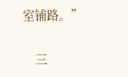室铺路。”

    三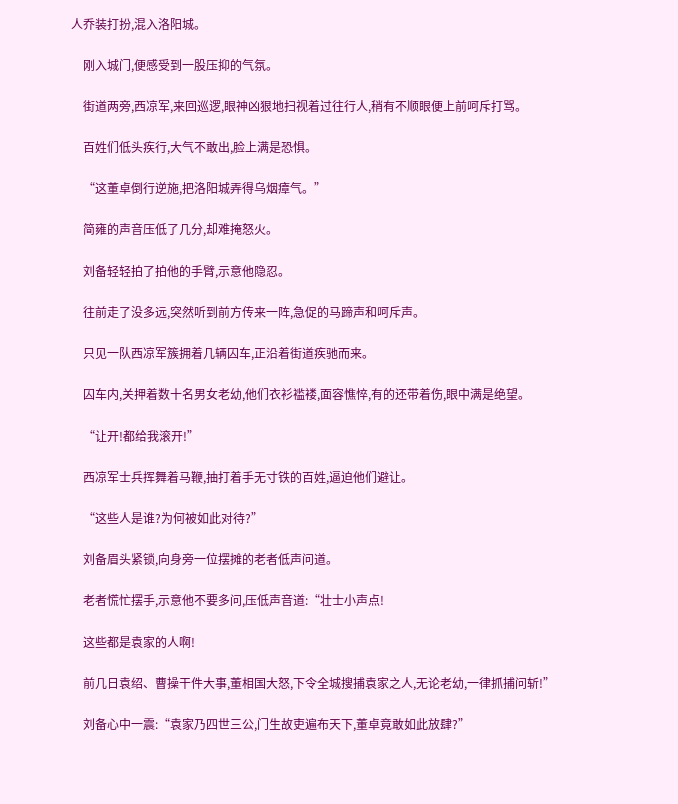人乔装打扮,混入洛阳城。

    刚入城门,便感受到一股压抑的气氛。

    街道两旁,西凉军,来回巡逻,眼神凶狠地扫视着过往行人,稍有不顺眼便上前呵斥打骂。

    百姓们低头疾行,大气不敢出,脸上满是恐惧。

    “这董卓倒行逆施,把洛阳城弄得乌烟瘴气。”

    简雍的声音压低了几分,却难掩怒火。

    刘备轻轻拍了拍他的手臂,示意他隐忍。

    往前走了没多远,突然听到前方传来一阵,急促的马蹄声和呵斥声。

    只见一队西凉军簇拥着几辆囚车,正沿着街道疾驰而来。

    囚车内,关押着数十名男女老幼,他们衣衫褴褛,面容憔悴,有的还带着伤,眼中满是绝望。

    “让开!都给我滚开!”

    西凉军士兵挥舞着马鞭,抽打着手无寸铁的百姓,逼迫他们避让。

    “这些人是谁?为何被如此对待?”

    刘备眉头紧锁,向身旁一位摆摊的老者低声问道。

    老者慌忙摆手,示意他不要多问,压低声音道:“壮士小声点!

    这些都是袁家的人啊!

    前几日袁绍、曹操干件大事,董相国大怒,下令全城搜捕袁家之人,无论老幼,一律抓捕问斩!”

    刘备心中一震:“袁家乃四世三公,门生故吏遍布天下,董卓竟敢如此放肆?”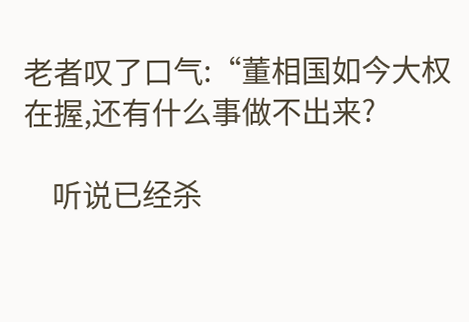老者叹了口气:“董相国如今大权在握,还有什么事做不出来?

    听说已经杀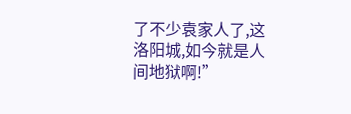了不少袁家人了,这洛阳城,如今就是人间地狱啊!”